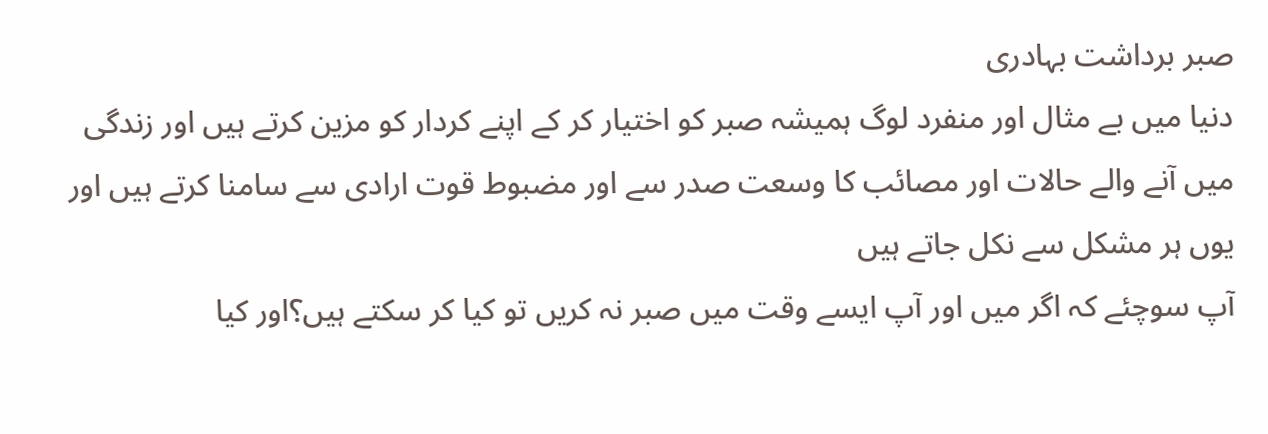صبر برداشت بہادری
دنیا میں بے مثال اور منفرد لوگ ہمیشہ صبر کو اختیار کر کے اپنے کردار کو مزین کرتے ہیں اور زندگی میں آنے والے حالات اور مصائب کا وسعت صدر سے اور مضبوط قوت ارادی سے سامنا کرتے ہیں اور یوں ہر مشکل سے نکل جاتے ہیں
آپ سوچئے کہ اگر میں اور آپ ایسے وقت میں صبر نہ کریں تو کیا کر سکتے ہیں؟اور کیا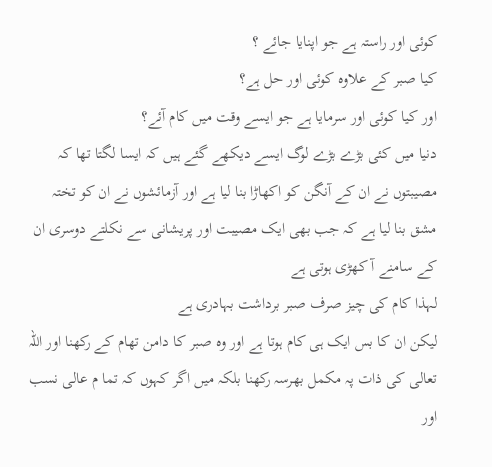کوئی اور راستہ ہے جو اپنایا جائے ؟
کیا صبر کے علاوہ کوئی اور حل ہے؟
اور کیا کوئی اور سرمایا ہے جو ایسے وقت میں کام آئے؟
دنیا میں کئی بڑے بڑے لوگ ایسے دیکھے گئے ہیں کہ ایسا لگتا تھا کہ مصیبتوں نے ان کے آنگن کو اکھاڑا بنا لیا ہے اور آزمائشوں نے ان کو تختہ مشق بنا لیا ہے کہ جب بھی ایک مصیبت اور پریشانی سے نکلتے دوسری ان کے سامنے آ کھڑی ہوتی ہے
لہذا کام کی چیز صرف صبر برداشت بہادری ہے
لیکن ان کا بس ایک ہی کام ہوتا ہے اور وہ صبر کا دامن تھام کے رکھنا اور اللہ تعالی کی ذات پہ مکمل بھرسہ رکھنا بلکہ میں اگر کہوں کہ تما م عالی نسب اور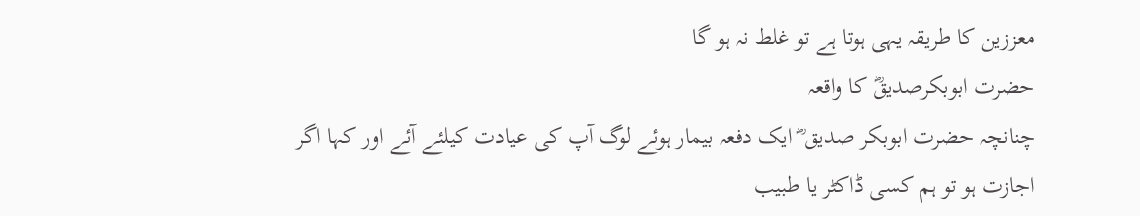معززین کا طریقہ یہی ہوتا ہے تو غلط نہ ہو گا
حضرت ابوبکرصدیقؓ کا واقعہ
چنانچہ حضرت ابوبکر صدیق ؓ ایک دفعہ بیمار ہوئے لوگ آپ کی عیادت کیلئے آئے اور کہا اگر اجازت ہو تو ہم کسی ڈاکٹر یا طبیب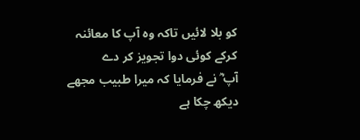کو بلا لائیں تاکہ وہ آپ کا معائنہ کرکے کوئی دوا تجویز کر دے
آپ ؓ نے فرمایا کہ میرا طبیب مجھے دیکھ چکا ہے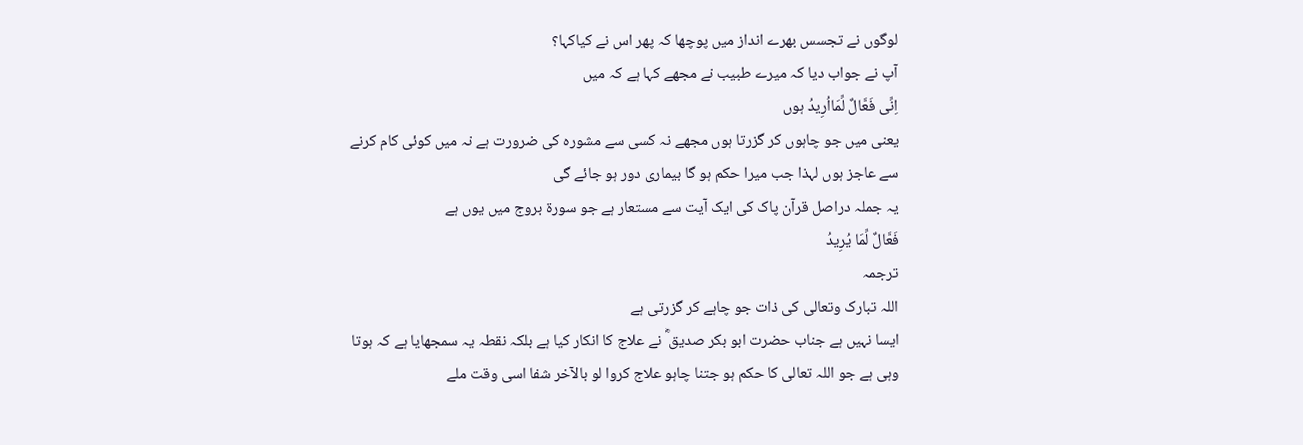لوگوں نے تجسس بھرے انداز میں پوچھا کہ پھر اس نے کیاکہا؟
آپ نے جواب دیا کہ میرے طبیب نے مجھے کہا ہے کہ میں
اِنِّی فَعَّالٌ لِّمَااُرِیدُ ہوں
یعنی میں جو چاہوں کر گزرتا ہوں مجھے نہ کسی سے مشورہ کی ضرورت ہے نہ میں کوئی کام کرنے سے عاجز ہوں لہذا جب میرا حکم ہو گا بیماری دور ہو جائے گی
یہ جملہ دراصل قرآن پاک کی ایک آیت سے مستعار ہے جو سورۃ بروج میں یوں ہے
فَعَّالٌ لِّمَا یُرِیدُ
ترجمہ
اللہ تبارک وتعالی کی ذات جو چاہے کر گزرتی ہے
ایسا نہیں ہے جناب حضرت ابو بکر صدیق ؓ نے علاج کا انکار کیا ہے بلکہ نقطہ یہ سمجھایا ہے کہ ہوتا وہی ہے جو اللہ تعالی کا حکم ہو جتنا چاہو علاج کروا لو بالآخر شفا اسی وقت ملے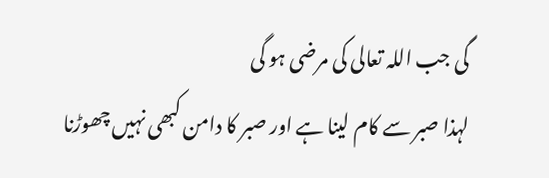گی جب اللہ تعالی کی مرضی ہو گی
لہذا صبر سے کام لینا ہے اور صبر کا دامن کبھی نہیں چھوڑنا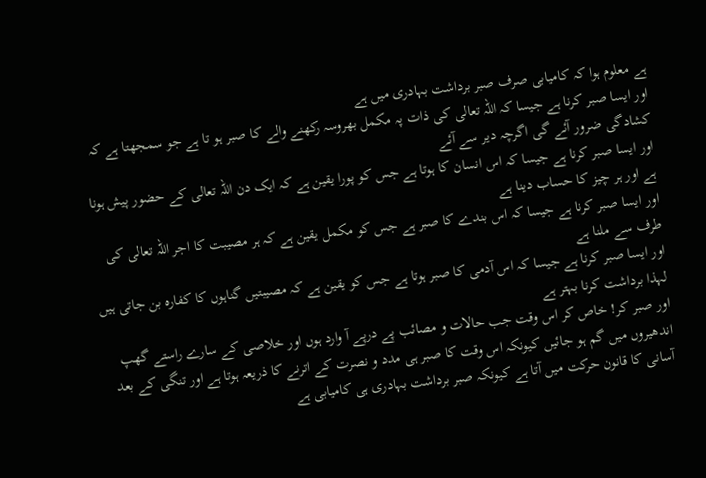ہے معلوم ہوا کہ کامیابی صرف صبر برداشت بہادری میں ہے
اور ایسا صبر کرنا ہے جیسا کہ اللہ تعالی کی ذات پہ مکمل بھروسہ رکھنے والے کا صبر ہو تا ہے جو سمجھتا ہے کہ کشادگی ضرور آئے گی اگرچہ دیر سے آئے
اور ایسا صبر کرنا ہے جیسا کہ اس انسان کا ہوتا ہے جس کو پورا یقین ہے کہ ایک دن اللہ تعالی کے حضور پیش ہونا ہے اور ہر چیز کا حساب دینا ہے
اور ایسا صبر کرنا ہے جیسا کہ اس بندے کا صبر ہے جس کو مکمل یقین ہے کہ ہر مصیبت کا اجر اللہ تعالی کی طرف سے ملنا ہے
اور ایسا صبر کرنا ہے جیسا کہ اس آدمی کا صبر ہوتا ہے جس کو یقین ہے کہ مصیبتیں گناہوں کا کفارہ بن جاتی ہیں لہذا برداشت کرنا بہتر ہے
اور صبر کر! خاص کر اس وقت جب حالات و مصائب پے درپے آ وارد ہوں اور خلاصی کے سارے راستے گھپ اندھیروں میں گم ہو جائیں کیونکہ اس وقت کا صبر ہی مدد و نصرت کے اترنے کا ذریعہ ہوتا ہے اور تنگی کے بعد آسانی کا قانون حرکت میں آتا ہے کیونکہ صبر برداشت بہادری ہی کامیابی ہے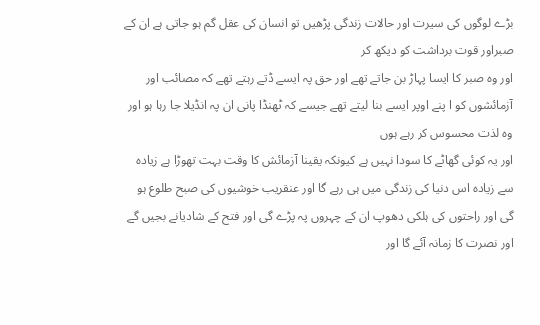بڑے لوگوں کی سیرت اور حالات زندگی پڑھیں تو انسان کی عقل گم ہو جاتی ہے ان کے صبراور قوت برداشت کو دیکھ کر
اور وہ صبر کا ایسا پہاڑ بن جاتے تھے اور حق پہ ایسے ڈتے رہتے تھے کہ مصائب اور آزمائشوں کو ا پنے اوپر ایسے بنا لیتے تھے جیسے کہ ٹھنڈا پانی ان پہ انڈیلا جا رہا ہو اور وہ لذت محسوس کر رہے ہوں
اور یہ کوئی گھاٹے کا سودا نہیں ہے کیونکہ یقینا آزمائش کا وقت بہت تھوڑا ہے زیادہ سے زیادہ اس دنیا کی زندگی میں ہی رہے گا اور عنقریب خوشیوں کی صبح طلوع ہو گی اور راحتوں کی ہلکی دھوپ ان کے چہروں پہ پڑے گی اور فتح کے شادیانے بجیں گے اور نصرت کا زمانہ آئے گا اور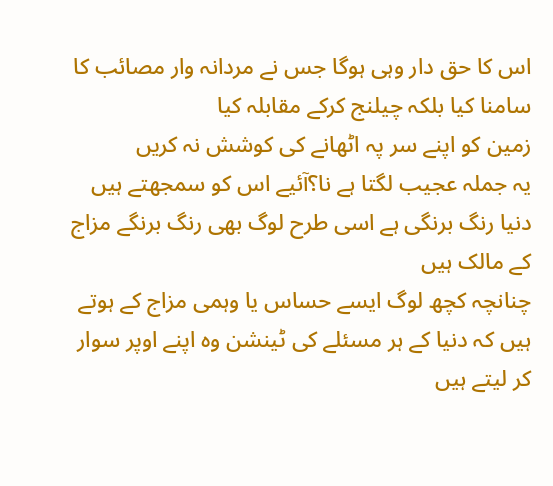اس کا حق دار وہی ہوگا جس نے مردانہ وار مصائب کا سامنا کیا بلکہ چیلنج کرکے مقابلہ کیا
زمین کو اپنے سر پہ اٹھانے کی کوشش نہ کریں
یہ جملہ عجیب لگتا ہے نا؟آئیے اس کو سمجھتے ہیں
دنیا رنگ برنگی ہے اسی طرح لوگ بھی رنگ برنگے مزاج کے مالک ہیں
چنانچہ کچھ لوگ ایسے حساس یا وہمی مزاج کے ہوتے ہیں کہ دنیا کے ہر مسئلے کی ٹینشن وہ اپنے اوپر سوار کر لیتے ہیں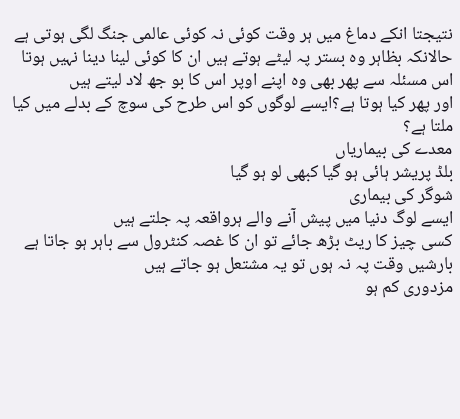نتیجتا انکے دماغ میں ہر وقت کوئی نہ کوئی عالمی جنگ لگی ہوتی ہے حالانکہ بظاہر وہ بستر پہ لیٹے ہوتے ہیں ان کا کوئی لینا دینا نہیں ہوتا اس مسئلہ سے پھر بھی وہ اپنے اوپر اس کا بو جھ لاد لیتے ہیں
اور پھر کیا ہوتا ہے؟ایسے لوگوں کو اس طرح کی سوچ کے بدلے میں کیا ملتا ہے؟
معدے کی بیماریاں
بلڈ پریشر ہائی ہو گیا کبھی لو ہو گیا
شوگر کی بیماری
ایسے لوگ دنیا میں پیش آنے والے ہرواقعہ پہ جلتے ہیں
کسی چیز کا ریٹ بڑھ جائے تو ان کا غصہ کنٹرول سے باہر ہو جاتا ہے
بارشیں وقت پہ نہ ہوں تو یہ مشتعل ہو جاتے ہیں
مزدوری کم ہو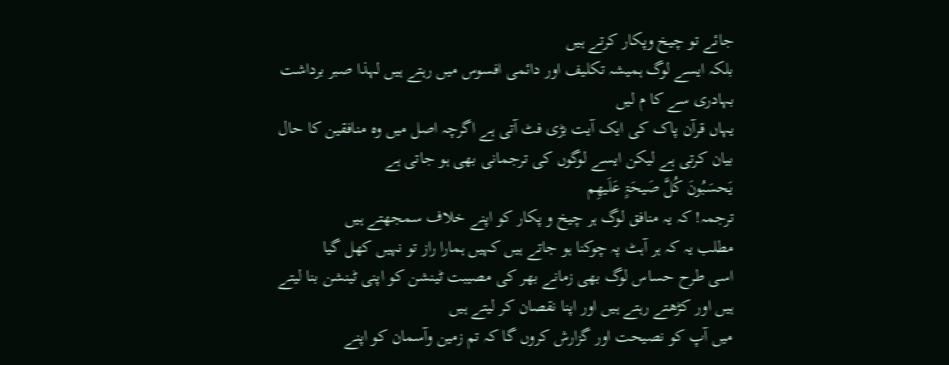جائے تو چیخ وپکار کرتے ہیں
بلکہ ایسے لوگ ہمیشہ تکلیف اور دائمی افسوس میں رہتے ہیں لہذا صبر برداشت بہادری سے کا م لیں
یہاں قرآن پاک کی ایک آیت بڑی فٹ آتی ہے اگرچہ اصل میں وہ منافقین کا حال بیان کرتی ہے لیکن ایسے لوگوں کی ترجمانی بھی ہو جاتی ہے
یَحسَبُونَ کُلَّ صَیحَۃٍ عَلَیھِم
ترجمہ! کہ یہ منافق لوگ ہر چیخ و پکار کو اپنے خلاف سمجھتے ہیں
مطلب یہ کہ ہر آہٹ پہ چوکنا ہو جاتے ہیں کہیں ہمارا راز تو نہیں کھل گیا
اسی طرح حساس لوگ بھی زمانے بھر کی مصیبت ٹینشن کو اپنی ٹینشن بنا لیتے ہیں اور کڑھتے رہتے ہیں اور اپنا نقصان کر لیتے ہیں
میں آپ کو نصیحت اور گزارش کروں گا کہ تم زمین وآسمان کو اپنے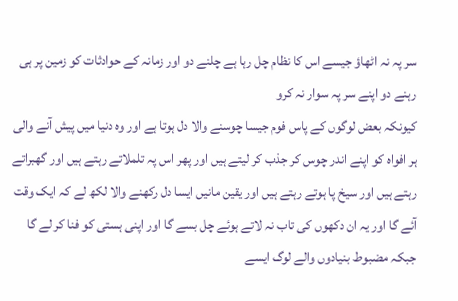سر پہ نہ اٹھاؤ جیسے اس کا نظام چل رہا ہے چلنے دو اور زمانہ کے حوادثات کو زمین پر ہی رہنے دو اپنے سر پہ سوار نہ کرو
کیونکہ بعض لوگوں کے پاس فوم جیسا چوسنے والا دل ہوتا ہے اور وہ دنیا میں پیش آنے والی ہر افواہ کو اپنے اندر چوس کر جذب کر لیتے ہیں اور پھر اس پہ تلملاتے رہتے ہیں اور گھبراتے رہتے ہیں اور سیخ پا ہوتے رہتے ہیں اور یقین مانیں ایسا دل رکھنے والا لکھ لے کہ ایک وقت آئے گا اور یہ ان دکھوں کی تاب نہ لاتے ہوئے چل بسے گا اور اپنی ہستی کو فنا کر لے گا
جبکہ مضبوط بنیادوں والے لوگ ایسے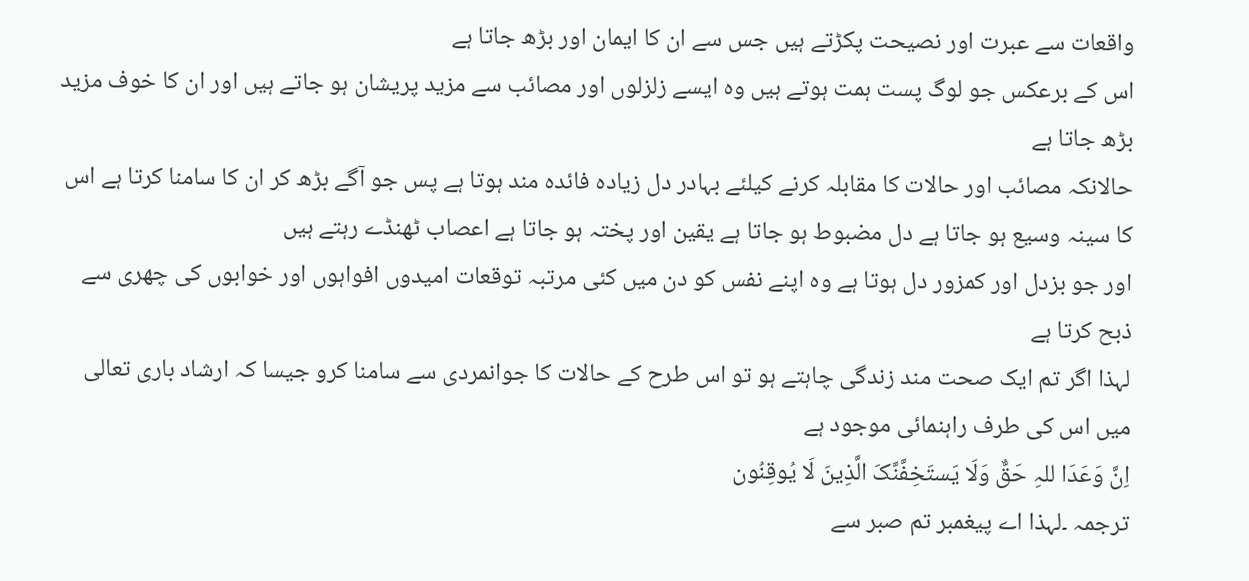واقعات سے عبرت اور نصیحت پکڑتے ہیں جس سے ان کا ایمان اور بڑھ جاتا ہے
اس کے برعکس جو لوگ پست ہمت ہوتے ہیں وہ ایسے زلزلوں اور مصائب سے مزید پریشان ہو جاتے ہیں اور ان کا خوف مزید بڑھ جاتا ہے
حالانکہ مصائب اور حالات کا مقابلہ کرنے کیلئے بہادر دل زیادہ فائدہ مند ہوتا ہے پس جو آگے بڑھ کر ان کا سامنا کرتا ہے اس کا سینہ وسیع ہو جاتا ہے دل مضبوط ہو جاتا ہے یقین اور پختہ ہو جاتا ہے اعصاب ٹھنڈے رہتے ہیں
اور جو بزدل اور کمزور دل ہوتا ہے وہ اپنے نفس کو دن میں کئی مرتبہ توقعات امیدوں افواہوں اور خوابوں کی چھری سے ذبح کرتا ہے
لہذا اگر تم ایک صحت مند زندگی چاہتے ہو تو اس طرح کے حالات کا جوانمردی سے سامنا کرو جیسا کہ ارشاد باری تعالی میں اس کی طرف راہنمائی موجود ہے
اِنَّ وَعَدَا للہِ حَقٌّ وَلَا یَستَخِفَّنَّکَ الَّذِینَ لَا یُوقِنُون
ترجمہ ۔لہذا اے پیغمبر تم صبر سے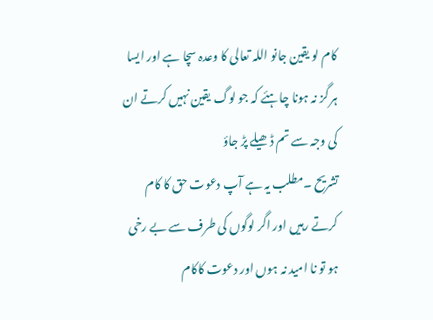کام لو یقین جانو اللہ تعالی کا وعدہ سچا ہے اور ایسا ہر گز نہ ہونا چاہئے کہ جو لوگ یقین نہیں کرتے ان کی وجہ سے تم ڈھیلے پڑ جاؤ
تشریح ۔مطلب یہ ہے آپ دعوت حق کا کام کرتے رہیں اور اگر لوگوں کی طرف سے بے رخی ہو تو نا امید نہ ہوں اور دعوت کاکام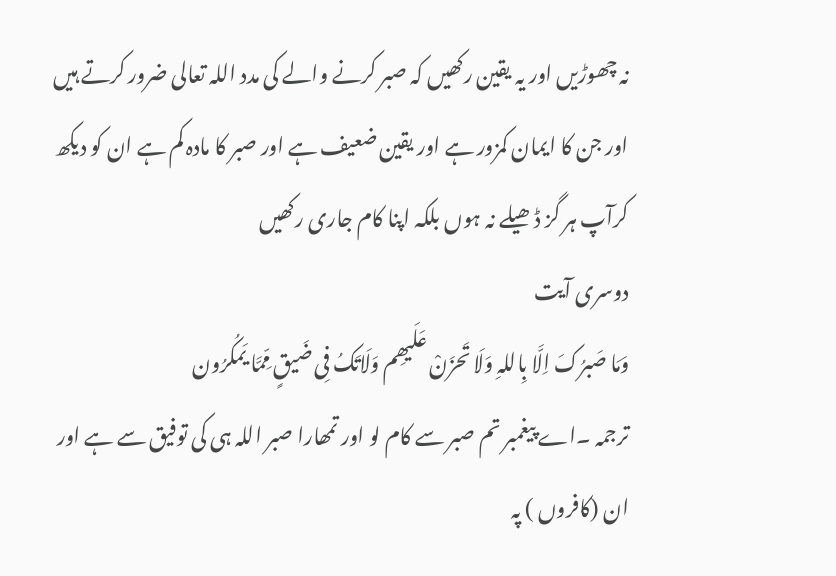نہ چھوڑیں اور یہ یقین رکھیں کہ صبر کرنے والے کی مدد اللہ تعالی ضرور کرتے ہیں اور جن کا ایمان کمزور ہے اور یقین ضعیف ہے اور صبر کا مادہ کم ہے ان کو دیکھ کرآپ ہر گز ڈھیلے نہ ہوں بلکہ اپنا کام جاری رکھیں
دوسری آیت
وَمَا صَبرُکَ اِلَّا بِاللہِ وَلَا تَحزَنْ عَلَیھِم وَلَاتَکُ فِی ضَیقٍ مِّمَّا یَمکُرُون
ترجمہ ۔اے پیغمبر تم صبر سے کام لو اور تمھارا صبر اللہ ہی کی توفیق سے ہے اور ان (کافروں ) پہ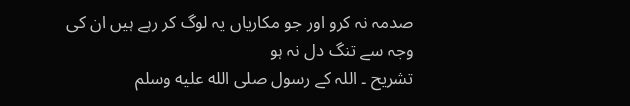صدمہ نہ کرو اور جو مکاریاں یہ لوگ کر رہے ہیں ان کی وجہ سے تنگ دل نہ ہو
تشریح ۔ اللہ کے رسول صلى الله عليه وسلم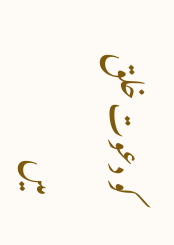کو دعوت خلق میں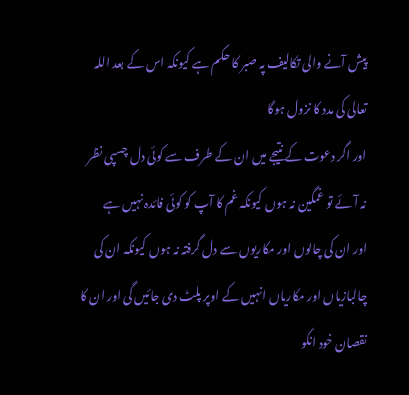پیش آنے والی تکالیف پہ صبر کا حکم ہے کیونکہ اس کے بعد اللہ تعالی کی مدد کا نزول ہوگا
اور اگر دعوت کے نتیجے میں ان کے طرف سے کوئی دل چسپی نظر نہ آئے تو غمگین نہ ہوں کیونکہ غم کا آپ کو کوئی فائدہ نہیں ہے
اور ان کی چالوں اور مکاریوں سے دل گرفتہ نہ ہوں کیونکہ ان کی چالبازیاں اور مکاریاں انہیں کے اوپر پلٹ دی جائیں گی اور ان کا نقصان خود انکو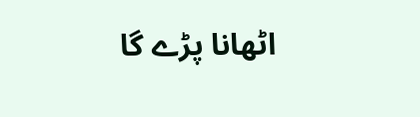اٹھانا پڑے گا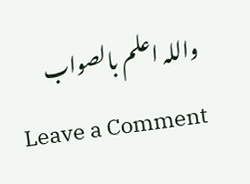واللہ اعلم بالصواب
Leave a Comment